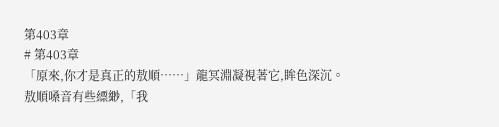第403章
# 第403章
「原來,你才是真正的敖順……」龍冥淵凝視著它,眸色深沉。
敖順嗓音有些縹緲,「我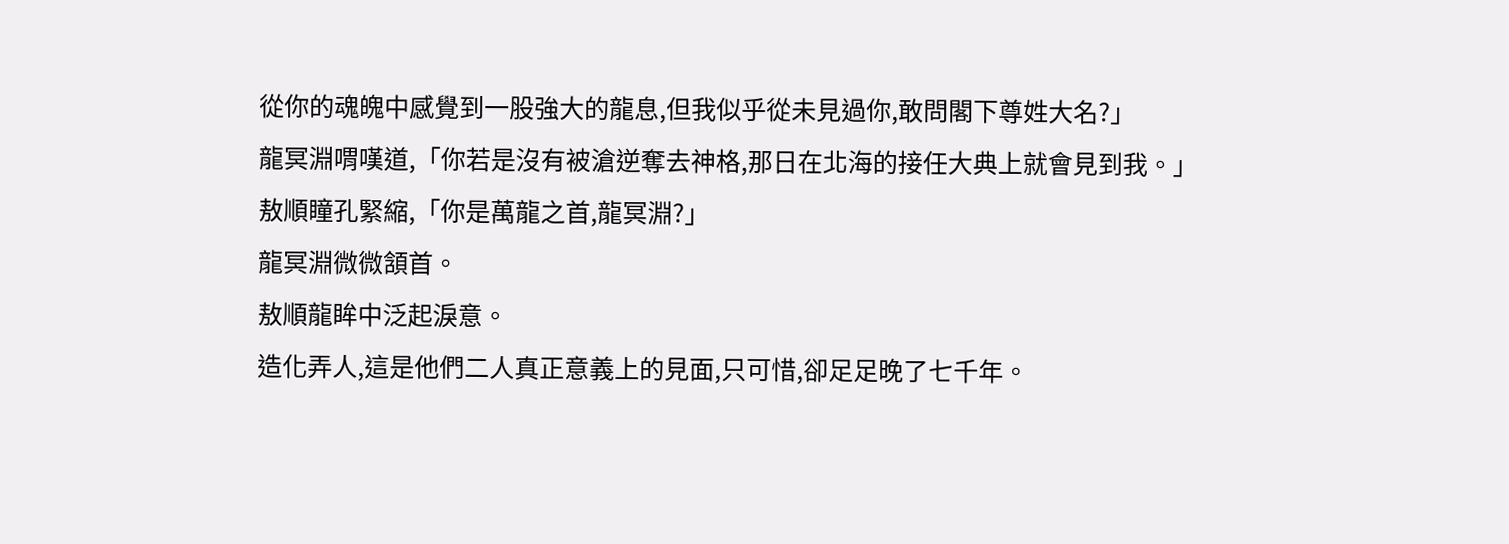從你的魂魄中感覺到一股強大的龍息,但我似乎從未見過你,敢問閣下尊姓大名?」
龍冥淵喟嘆道,「你若是沒有被滄逆奪去神格,那日在北海的接任大典上就會見到我。」
敖順瞳孔緊縮,「你是萬龍之首,龍冥淵?」
龍冥淵微微頷首。
敖順龍眸中泛起淚意。
造化弄人,這是他們二人真正意義上的見面,只可惜,卻足足晚了七千年。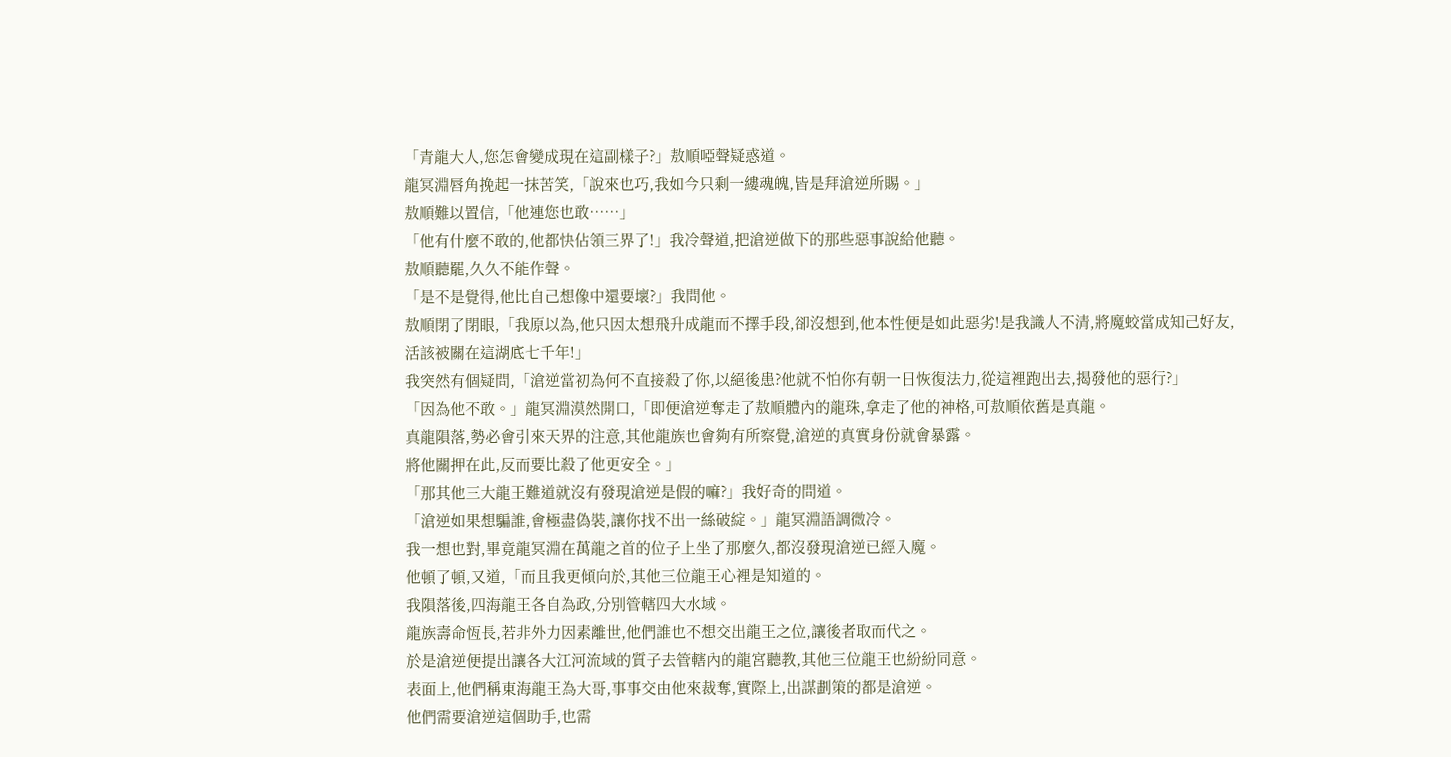「青龍大人,您怎會變成現在這副樣子?」敖順啞聲疑惑道。
龍冥淵唇角挽起一抹苦笑,「說來也巧,我如今只剩一縷魂魄,皆是拜滄逆所賜。」
敖順難以置信,「他連您也敢……」
「他有什麼不敢的,他都快佔領三界了!」我冷聲道,把滄逆做下的那些惡事說給他聽。
敖順聽罷,久久不能作聲。
「是不是覺得,他比自己想像中還要壞?」我問他。
敖順閉了閉眼,「我原以為,他只因太想飛升成龍而不擇手段,卻沒想到,他本性便是如此惡劣!是我識人不清,將魔蛟當成知己好友,活該被關在這湖底七千年!」
我突然有個疑問,「滄逆當初為何不直接殺了你,以絕後患?他就不怕你有朝一日恢復法力,從這裡跑出去,揭發他的惡行?」
「因為他不敢。」龍冥淵漠然開口,「即便滄逆奪走了敖順體內的龍珠,拿走了他的神格,可敖順依舊是真龍。
真龍隕落,勢必會引來天界的注意,其他龍族也會夠有所察覺,滄逆的真實身份就會暴露。
將他關押在此,反而要比殺了他更安全。」
「那其他三大龍王難道就沒有發現滄逆是假的嘛?」我好奇的問道。
「滄逆如果想騙誰,會極盡偽裝,讓你找不出一絲破綻。」龍冥淵語調微冷。
我一想也對,畢竟龍冥淵在萬龍之首的位子上坐了那麼久,都沒發現滄逆已經入魔。
他頓了頓,又道,「而且我更傾向於,其他三位龍王心裡是知道的。
我隕落後,四海龍王各自為政,分別管轄四大水域。
龍族壽命恆長,若非外力因素離世,他們誰也不想交出龍王之位,讓後者取而代之。
於是滄逆便提出讓各大江河流域的質子去管轄內的龍宮聽教,其他三位龍王也紛紛同意。
表面上,他們稱東海龍王為大哥,事事交由他來裁奪,實際上,出謀劃策的都是滄逆。
他們需要滄逆這個助手,也需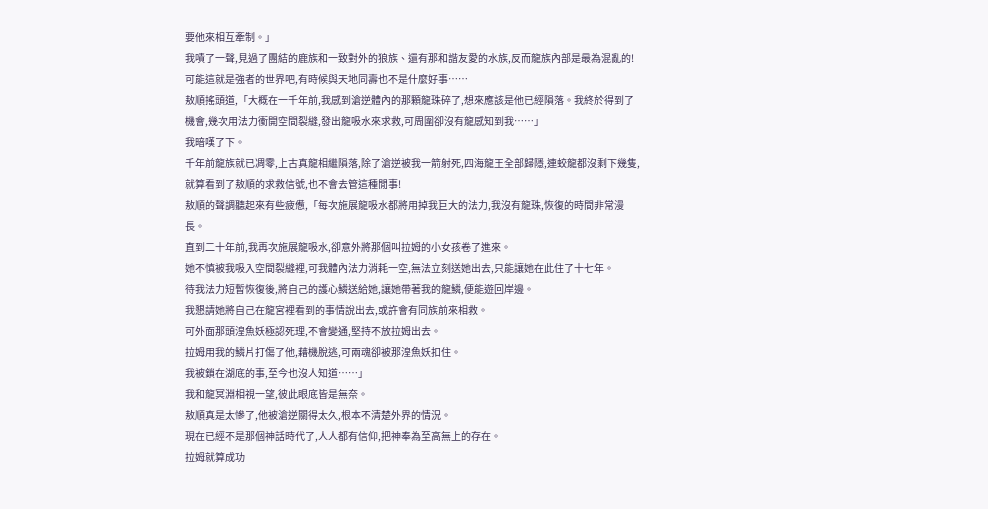要他來相互牽制。」
我嘖了一聲,見過了團結的鹿族和一致對外的狼族、還有那和諧友愛的水族,反而龍族內部是最為混亂的!
可能這就是強者的世界吧,有時候與天地同壽也不是什麼好事……
敖順搖頭道,「大概在一千年前,我感到滄逆體內的那顆龍珠碎了,想來應該是他已經隕落。我終於得到了機會,幾次用法力衝開空間裂縫,發出龍吸水來求救,可周圍卻沒有龍感知到我……」
我暗嘆了下。
千年前龍族就已凋零,上古真龍相繼隕落,除了滄逆被我一箭射死,四海龍王全部歸隱,連蛟龍都沒剩下幾隻,就算看到了敖順的求救信號,也不會去管這種閒事!
敖順的聲調聽起來有些疲憊,「每次施展龍吸水都將用掉我巨大的法力,我沒有龍珠,恢復的時間非常漫長。
直到二十年前,我再次施展龍吸水,卻意外將那個叫拉姆的小女孩卷了進來。
她不慎被我吸入空間裂縫裡,可我體內法力消耗一空,無法立刻送她出去,只能讓她在此住了十七年。
待我法力短暫恢復後,將自己的護心鱗送給她,讓她帶著我的龍鱗,便能遊回岸邊。
我懇請她將自己在龍宮裡看到的事情說出去,或許會有同族前來相救。
可外面那頭湟魚妖極認死理,不會變通,堅持不放拉姆出去。
拉姆用我的鱗片打傷了他,藉機脫逃,可兩魂卻被那湟魚妖扣住。
我被鎖在湖底的事,至今也沒人知道……」
我和龍冥淵相視一望,彼此眼底皆是無奈。
敖順真是太慘了,他被滄逆關得太久,根本不清楚外界的情況。
現在已經不是那個神話時代了,人人都有信仰,把神奉為至高無上的存在。
拉姆就算成功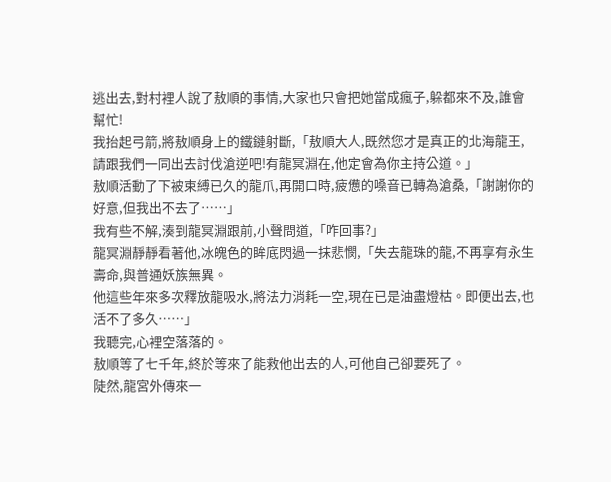逃出去,對村裡人說了敖順的事情,大家也只會把她當成瘋子,躲都來不及,誰會幫忙!
我抬起弓箭,將敖順身上的鐵鏈射斷,「敖順大人,既然您才是真正的北海龍王,請跟我們一同出去討伐滄逆吧!有龍冥淵在,他定會為你主持公道。」
敖順活動了下被束縛已久的龍爪,再開口時,疲憊的嗓音已轉為滄桑,「謝謝你的好意,但我出不去了……」
我有些不解,湊到龍冥淵跟前,小聲問道,「咋回事?」
龍冥淵靜靜看著他,冰魄色的眸底閃過一抹悲憫,「失去龍珠的龍,不再享有永生壽命,與普通妖族無異。
他這些年來多次釋放龍吸水,將法力消耗一空,現在已是油盡燈枯。即便出去,也活不了多久……」
我聽完,心裡空落落的。
敖順等了七千年,終於等來了能救他出去的人,可他自己卻要死了。
陡然,龍宮外傳來一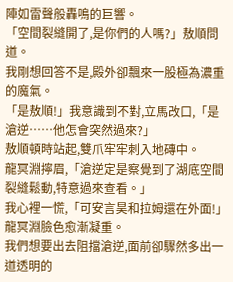陣如雷聲般轟鳴的巨響。
「空間裂縫開了,是你們的人嗎?」敖順問道。
我剛想回答不是,殿外卻飄來一股極為濃重的魔氣。
「是敖順!」我意識到不對,立馬改口,「是滄逆……他怎會突然過來?」
敖順頓時站起,雙爪牢牢刺入地磚中。
龍冥淵擰眉,「滄逆定是察覺到了湖底空間裂縫鬆動,特意過來查看。」
我心裡一慌,「可安言昊和拉姆還在外面!」
龍冥淵臉色愈漸凝重。
我們想要出去阻擋滄逆,面前卻驟然多出一道透明的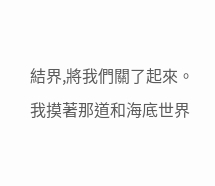結界,將我們關了起來。
我摸著那道和海底世界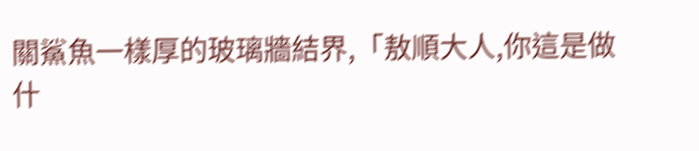關鯊魚一樣厚的玻璃牆結界,「敖順大人,你這是做什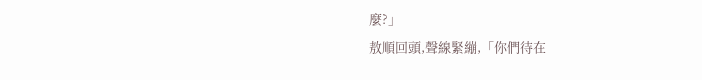麼?」
敖順回頭,聲線緊繃,「你們待在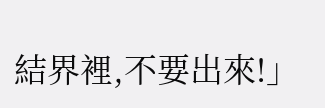結界裡,不要出來!」